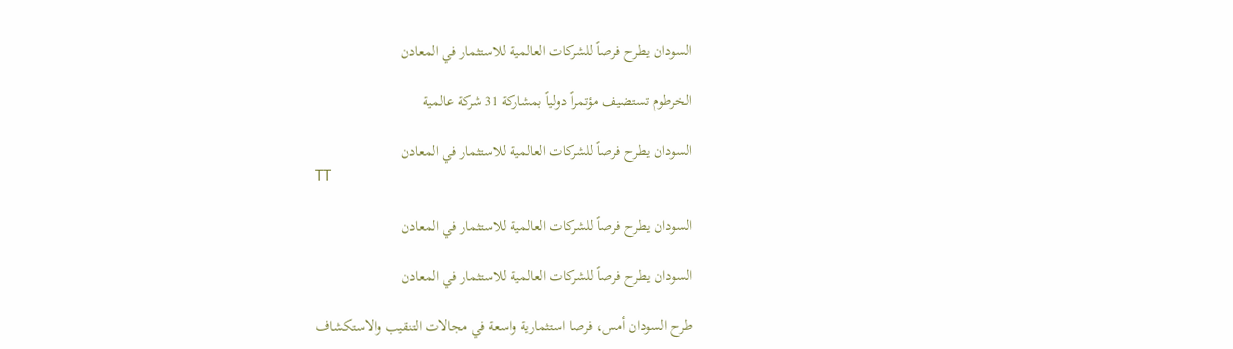السودان يطرح فرصاً للشركات العالمية للاستثمار في المعادن

الخرطوم تستضيف مؤتمراً دولياً بمشاركة 31 شركة عالمية

السودان يطرح فرصاً للشركات العالمية للاستثمار في المعادن
TT

السودان يطرح فرصاً للشركات العالمية للاستثمار في المعادن

السودان يطرح فرصاً للشركات العالمية للاستثمار في المعادن

طرح السودان أمس، فرصا استثمارية واسعة في مجالات التنقيب والاستكشاف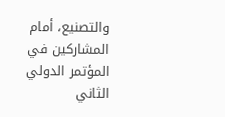والتصنيع، أمام المشاركين في المؤتمر الدولي الثاني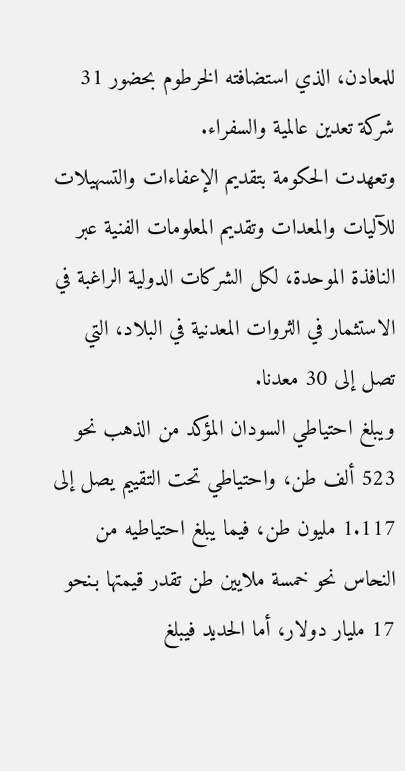للمعادن، الذي استضافته الخرطوم بحضور 31 شركة تعدين عالمية والسفراء.
وتعهدت الحكومة بتقديم الإعفاءات والتسهيلات للآليات والمعدات وتقديم المعلومات الفنية عبر النافذة الموحدة، لكل الشركات الدولية الراغبة في الاستثمار في الثروات المعدنية في البلاد، التي تصل إلى 30 معدنا.
ويبلغ احتياطي السودان المؤكد من الذهب نحو 523 ألف طن، واحتياطي تحت التقييم يصل إلى 1.117 مليون طن، فيما يبلغ احتياطيه من النحاس نحو خمسة ملايين طن تقدر قيمتها بـنحو 17 مليار دولار، أما الحديد فيبلغ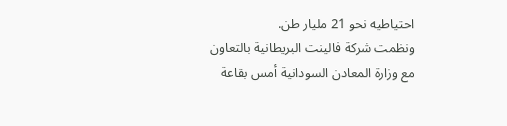احتياطيه نحو 21 مليار طن.
ونظمت شركة فالينت البريطانية بالتعاون مع وزارة المعادن السودانية أمس بقاعة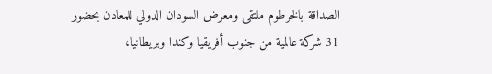الصداقة بالخرطوم ملتقى ومعرض السودان الدولي للمعادن بحضور 31 شركة عالمية من جنوب أفريقيا وكندا وبريطانيا،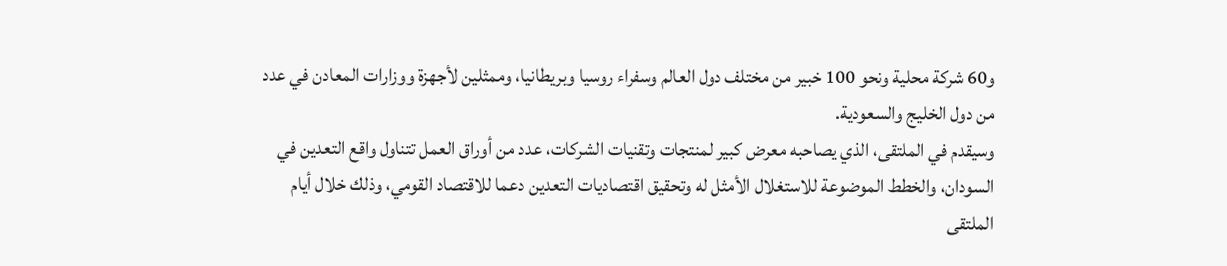و60 شركة محلية ونحو 100 خبير من مختلف دول العالم وسفراء روسيا وبريطانيا، وممثلين لأجهزة ووزارات المعادن في عدد من دول الخليج والسعودية.
وسيقدم في الملتقى، الذي يصاحبه معرض كبير لمنتجات وتقنيات الشركات، عدد من أوراق العمل تتناول واقع التعدين في السودان، والخطط الموضوعة للاستغلال الأمثل له وتحقيق اقتصاديات التعدين دعما للاقتصاد القومي، وذلك خلال أيام الملتقى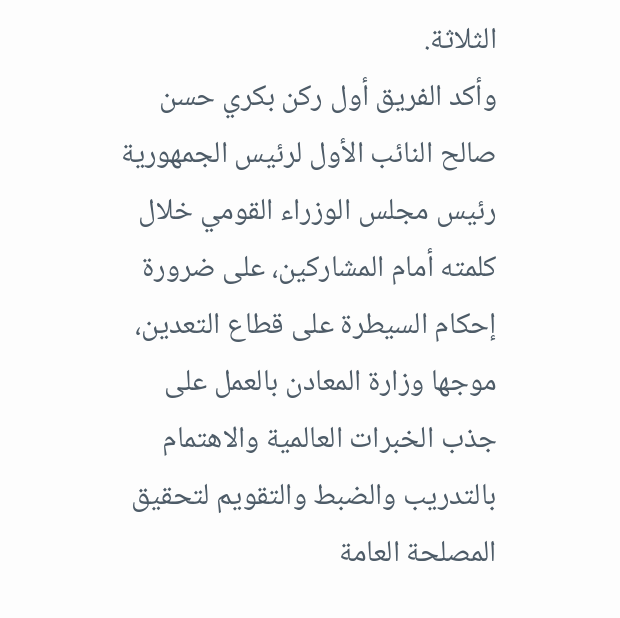الثلاثة.
وأكد الفريق أول ركن بكري حسن صالح النائب الأول لرئيس الجمهورية رئيس مجلس الوزراء القومي خلال كلمته أمام المشاركين، على ضرورة إحكام السيطرة على قطاع التعدين، موجها وزارة المعادن بالعمل على جذب الخبرات العالمية والاهتمام بالتدريب والضبط والتقويم لتحقيق المصلحة العامة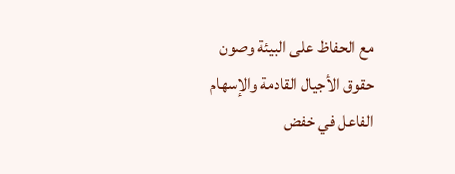مع الحفاظ على البيئة وصون حقوق الأجيال القادمة والإسهام الفاعل في خفض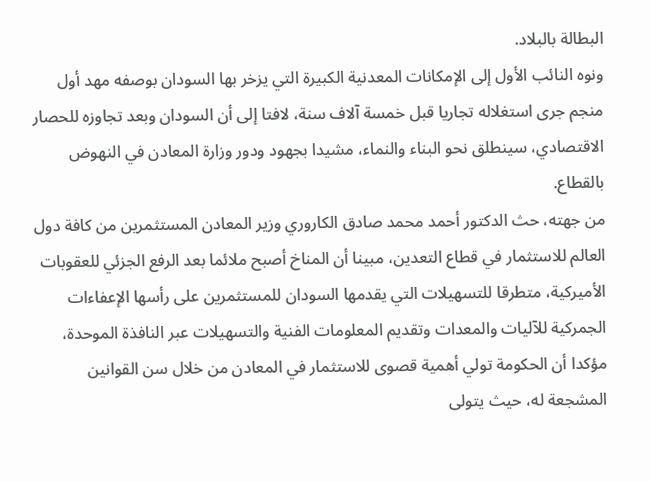البطالة بالبلاد.
ونوه النائب الأول إلى الإمكانات المعدنية الكبيرة التي يزخر بها السودان بوصفه مهد أول منجم جرى استغلاله تجاريا قبل خمسة آلاف سنة، لافتا إلى أن السودان وبعد تجاوزه للحصار الاقتصادي، سينطلق نحو البناء والنماء، مشيدا بجهود ودور وزارة المعادن في النهوض بالقطاع.
من جهته، حث الدكتور أحمد محمد صادق الكاروري وزير المعادن المستثمرين من كافة دول العالم للاستثمار في قطاع التعدين، مبينا أن المناخ أصبح ملائما بعد الرفع الجزئي للعقوبات الأميركية، متطرقا للتسهيلات التي يقدمها السودان للمستثمرين على رأسها الإعفاءات الجمركية للآليات والمعدات وتقديم المعلومات الفنية والتسهيلات عبر النافذة الموحدة، مؤكدا أن الحكومة تولي أهمية قصوى للاستثمار في المعادن من خلال سن القوانين المشجعة له، حيث يتولى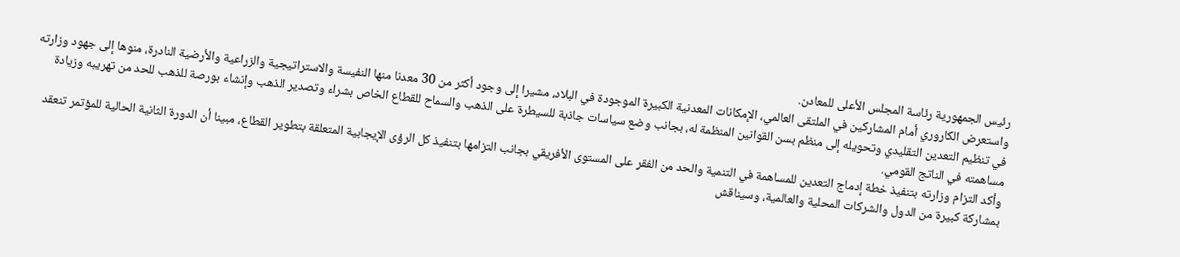رئيس الجمهورية رئاسة المجلس الأعلى للمعادن.
واستعرض الكاروري أمام المشاركين في الملتقى العالمي، الإمكانات المعدنية الكبيرة الموجودة في البلاد، مشيرا إلى وجود أكثر من 30 معدنا منها النفيسة والاستراتيجية والزراعية والأرضية النادرة، منوها إلى جهود وزارته في تنظيم التعدين التقليدي وتحويله إلى منظم بسن القوانين المنظمة له، بجانب وضع سياسات جاذبة للسيطرة على الذهب والسماح للقطاع الخاص بشراء وتصدير الذهب وإنشاء بورصة للذهب للحد من تهريبه وزيادة مساهمته في الناتج القومي.
وأكد التزام وزارته بتنفيذ خطة إدماج التعدين للمساهمة في التنمية والحد من الفقر على المستوى الأفريقي بجانب التزامها بتنفيذ كل الرؤى الإيجابية المتعلقة بتطوير القطاع، مبينا أن الدورة الثانية الحالية للمؤتمر تنعقد بمشاركة كبيرة من الدول والشركات المحلية والعالمية، وسيناقش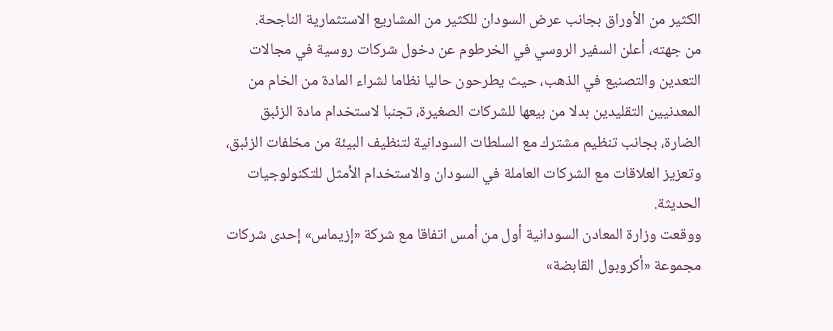الكثير من الأوراق بجانب عرض السودان للكثير من المشاريع الاستثمارية الناجحة.
من جهته، أعلن السفير الروسي في الخرطوم عن دخول شركات روسية في مجالات التعدين والتصنيع في الذهب، حيث يطرحون حاليا نظاما لشراء المادة من الخام من المعدنيين التقليدين بدلا من بيعها للشركات الصغيرة، تجنبا لاستخدام مادة الزئبق الضارة، بجانب تنظيم مشترك مع السلطات السودانية لتنظيف البيئة من مخلفات الزئبق، وتعزيز العلاقات مع الشركات العاملة في السودان والاستخدام الأمثل للتكنولوجيات الحديثة.
ووقعت وزارة المعادن السودانية أول من أمس اتفاقا مع شركة «إزيماس» إحدى شركات مجموعة «أكروبول القابضة»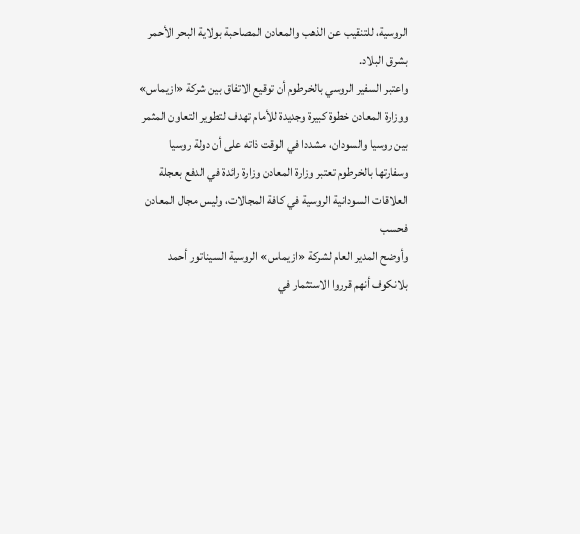الروسية، للتنقيب عن الذهب والمعادن المصاحبة بولاية البحر الأحمر بشرق البلاد.
واعتبر السفير الروسي بالخرطوم أن توقيع الاتفاق بين شركة «ازيماس» ووزارة المعادن خطوة كبيرة وجديدة للأمام تهدف لتطوير التعاون المثمر بين روسيا والسودان، مشددا في الوقت ذاته على أن دولة روسيا وسفارتها بالخرطوم تعتبر وزارة المعادن وزارة رائدة في الدفع بعجلة العلاقات السودانية الروسية في كافة المجالات، وليس مجال المعادن فحسب
وأوضح المدير العام لشركة «ازيماس» الروسية السيناتور أحمد بلانكوف أنهم قرروا الاستثمار في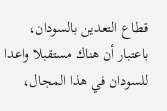قطاع التعدين بالسودان، باعتبار أن هناك مستقبلا واعدا للسودان في هذا المجال،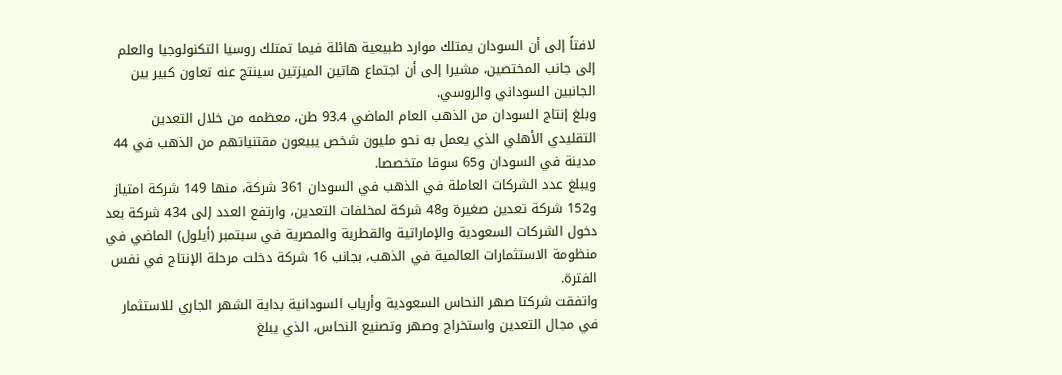لافتاً إلى أن السودان يمتلك موارد طبيعية هائلة فيما تمتلك روسيا التكنولوجيا والعلم إلى جانب المختصين، مشيرا إلى أن اجتماع هاتين الميزتين سينتج عنه تعاون كبير بين الجانبين السوداني والروسي.
وبلغ إنتاج السودان من الذهب العام الماضي 93.4 طن، معظمه من خلال التعدين التقليدي الأهلي الذي يعمل به نحو مليون شخص يبيعون مقتنياتهم من الذهب في 44 مدينة في السودان و65 سوقا متخصصا.
ويبلغ عدد الشركات العاملة في الذهب في السودان 361 شركة، منها 149 شركة امتياز و152 شركة تعدين صغيرة و48 شركة لمخلفات التعدين، وارتفع العدد إلى 434 شركة بعد دخول الشركات السعودية والإماراتية والقطرية والمصرية في سبتمبر (أيلول) الماضي في منظومة الاستثمارات العالمية في الذهب، بجانب 16 شركة دخلت مرحلة الإنتاج في نفس الفترة.
واتفقت شركتا صهر النحاس السعودية وأرياب السودانية بداية الشهر الجاري للاستثمار في مجال التعدين واستخراج وصهر وتصنيع النحاس، الذي يبلغ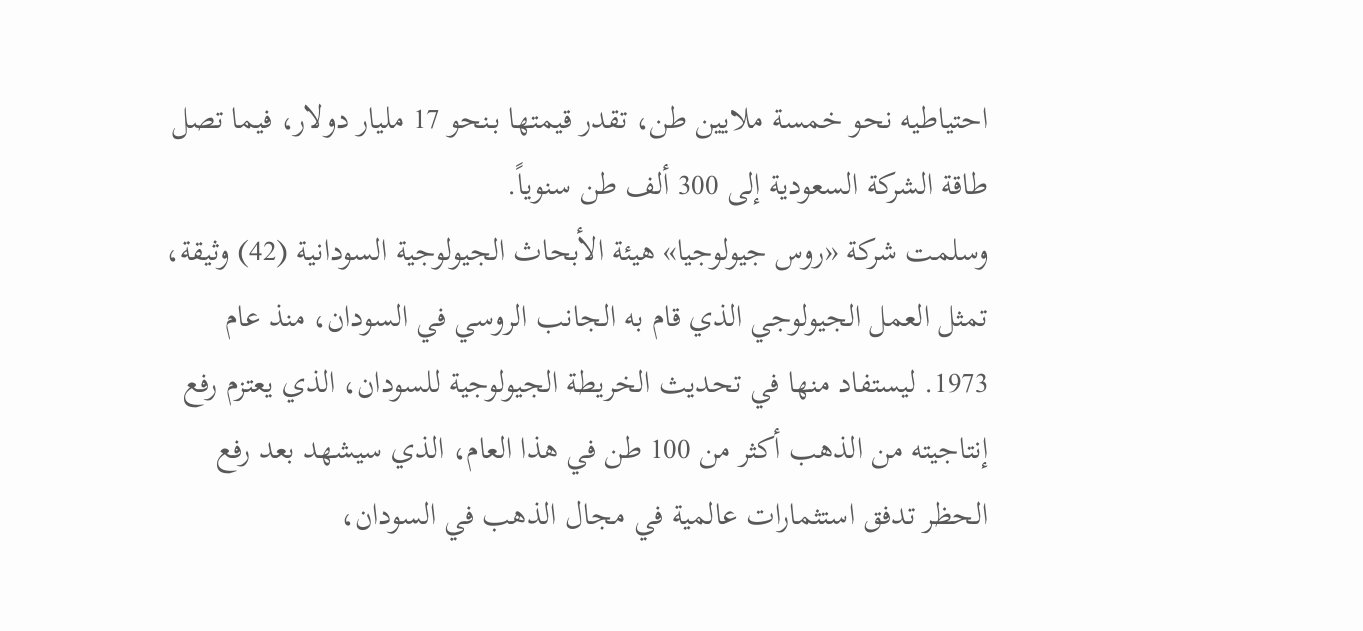احتياطيه نحو خمسة ملايين طن، تقدر قيمتها بـنحو 17 مليار دولار، فيما تصل طاقة الشركة السعودية إلى 300 ألف طن سنوياً.
وسلمت شركة «روس جيولوجيا» هيئة الأبحاث الجيولوجية السودانية (42) وثيقة، تمثل العمل الجيولوجي الذي قام به الجانب الروسي في السودان، منذ عام 1973. ليستفاد منها في تحديث الخريطة الجيولوجية للسودان، الذي يعتزم رفع إنتاجيته من الذهب أكثر من 100 طن في هذا العام، الذي سيشهد بعد رفع الحظر تدفق استثمارات عالمية في مجال الذهب في السودان،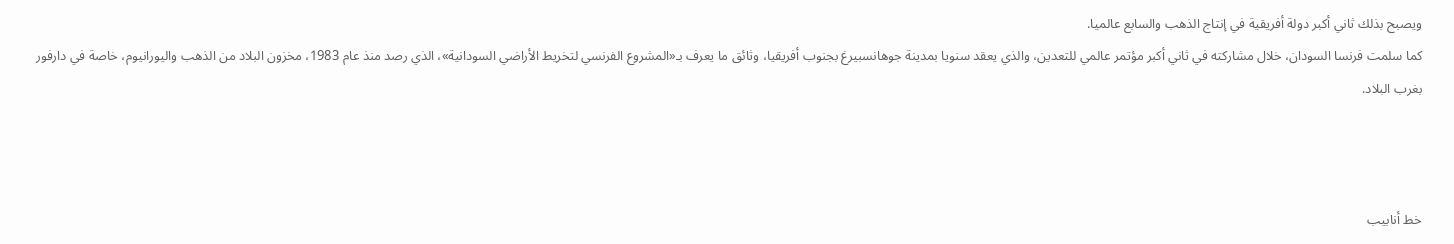ويصبح بذلك ثاني أكبر دولة أفريقية في إنتاج الذهب والسابع عالميا.
كما سلمت فرنسا السودان، خلال مشاركته في ثاني أكبر مؤتمر عالمي للتعدين، والذي يعقد سنويا بمدينة جوهانسبيرغ بجنوب أفريقيا، وثائق ما يعرف بـ«المشروع الفرنسي لتخريط الأراضي السودانية»، الذي رصد منذ عام 1983، مخزون البلاد من الذهب واليورانيوم، خاصة في دارفور بغرب البلاد.



خط أنابيب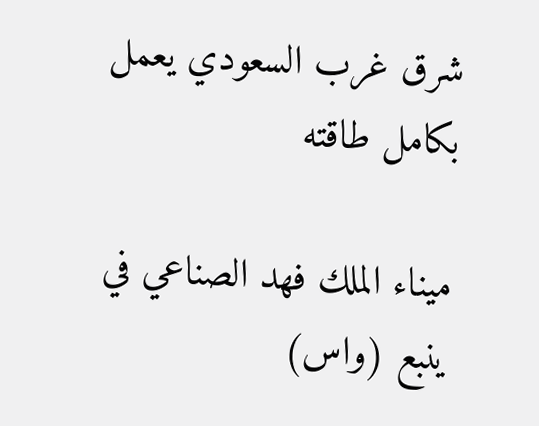شرق غرب السعودي يعمل بكامل طاقته

ميناء الملك فهد الصناعي في ينبع (واس)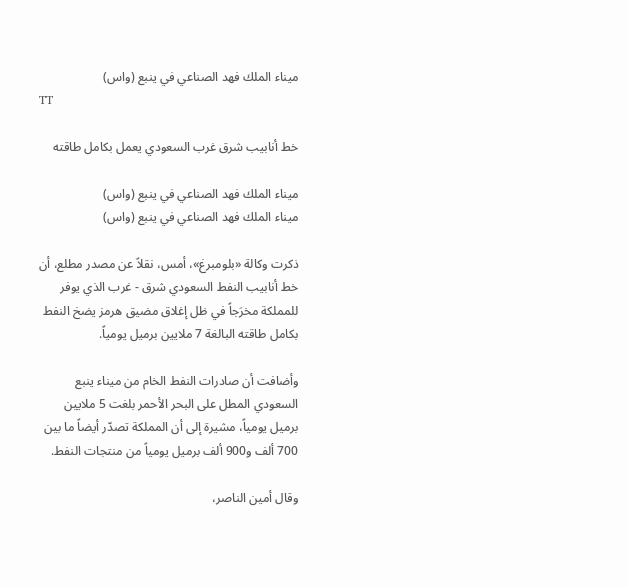ميناء الملك فهد الصناعي في ينبع (واس)
TT

خط أنابيب شرق غرب السعودي يعمل بكامل طاقته

ميناء الملك فهد الصناعي في ينبع (واس)
ميناء الملك فهد الصناعي في ينبع (واس)

ذكرت وكالة «بلومبرغ»، أمس، نقلاً عن مصدر مطلع، أن خط أنابيب النفط السعودي شرق - غرب الذي يوفر للمملكة مخرَجاً في ظل إغلاق مضيق هرمز يضخ النفط بكامل طاقته البالغة 7 ملايين برميل يومياً.

وأضافت أن صادرات النفط الخام من ميناء ينبع السعودي المطل على البحر الأحمر بلغت 5 ملايين برميل يومياً، مشيرة إلى أن المملكة تصدّر أيضاً ما بين 700 ألف و900 ألف برميل يومياً من منتجات النفط.

وقال أمين الناصر،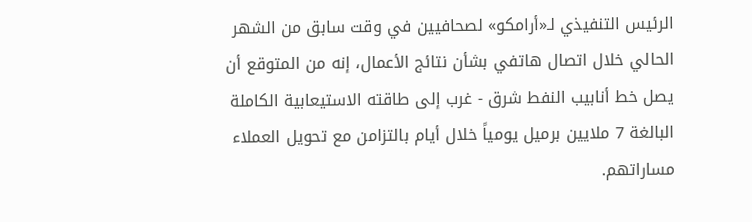الرئيس التنفيذي لـ«أرامكو» لصحافيين في وقت سابق من الشهر الحالي خلال اتصال هاتفي بشأن نتائج الأعمال، إنه من المتوقع أن يصل خط أنابيب النفط شرق - غرب إلى طاقته الاستيعابية الكاملة البالغة 7 ملايين برميل يومياً خلال أيام بالتزامن مع تحويل العملاء مساراتهم.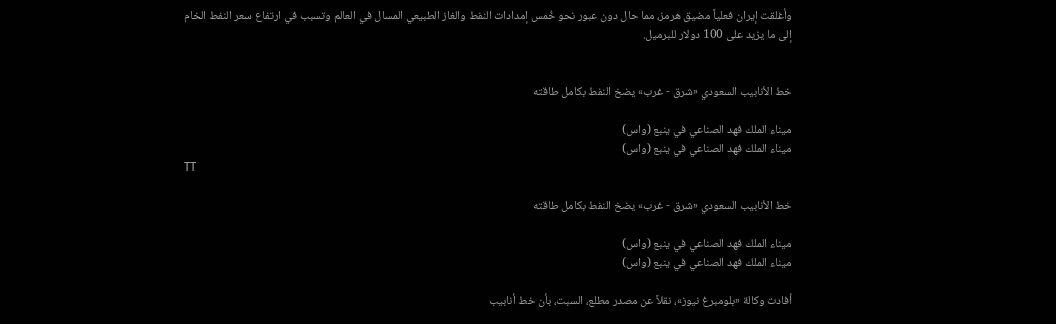وأغلقت إيران فعلياً مضيق هرمز، مما حال دون عبور نحو خُمس إمدادات النفط والغاز الطبيعي المسال في العالم وتسبب في ارتفاع سعر النفط الخام إلى ما يزيد على 100 دولار للبرميل.


خط الأنابيب السعودي «شرق - غرب» يضخ النفط بكامل طاقته

ميناء الملك فهد الصناعي في ينبع (واس)
ميناء الملك فهد الصناعي في ينبع (واس)
TT

خط الأنابيب السعودي «شرق - غرب» يضخ النفط بكامل طاقته

ميناء الملك فهد الصناعي في ينبع (واس)
ميناء الملك فهد الصناعي في ينبع (واس)

أفادت وكالة «بلومبرغ نيوز»، نقلاً عن مصدر مطلع، السبت، بأن خط أنابيب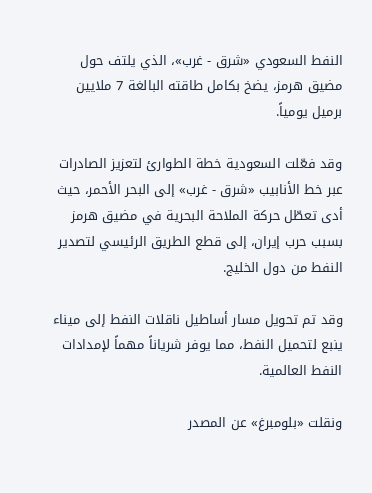النفط السعودي «شرق - غرب»، الذي يلتف حول مضيق هرمز، يضخ بكامل طاقته البالغة 7 ملايين برميل يومياً.

وقد فعّلت السعودية خطة الطوارئ لتعزيز الصادرات عبر خط الأنابيب «شرق - غرب» إلى البحر الأحمر، حيث أدى تعطّل حركة الملاحة البحرية في مضيق هرمز بسبب حرب إيران، إلى قطع الطريق الرئيسي لتصدير النفط من دول الخليج.

وقد تم تحويل مسار أساطيل ناقلات النفط إلى ميناء ينبع لتحميل النفط، مما يوفر شرياناً مهماً لإمدادات النفط العالمية.

ونقلت «بلومبرغ» عن المصدر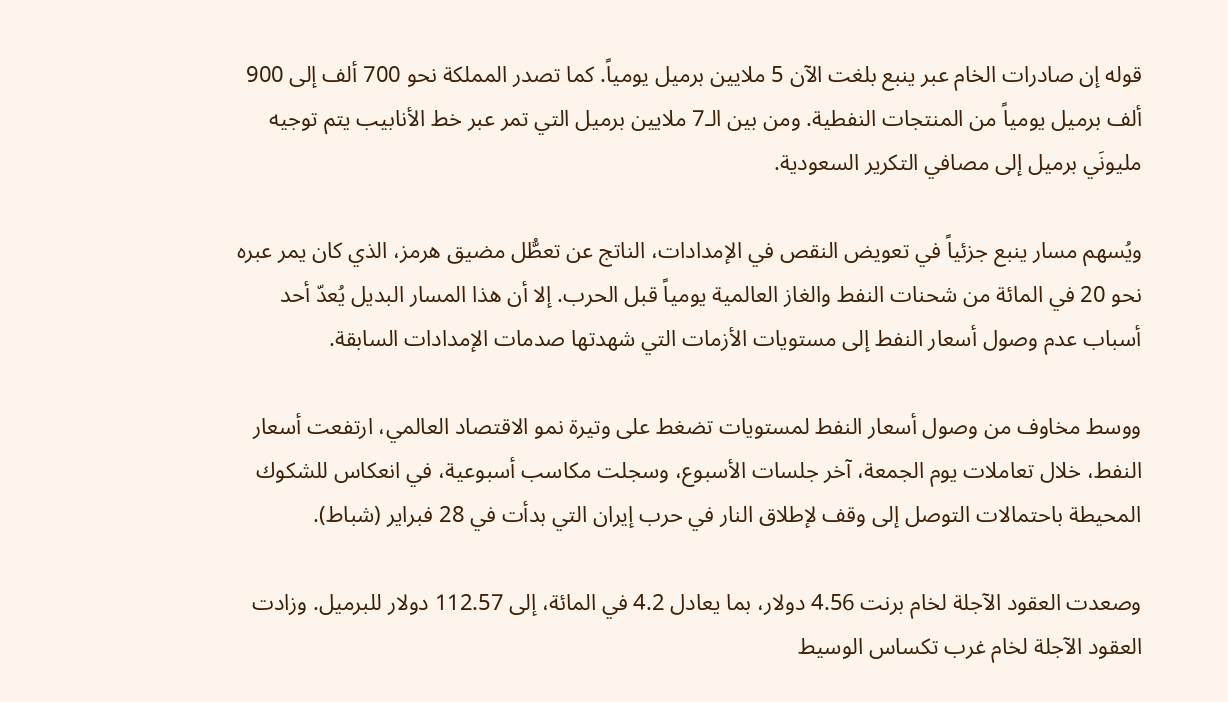قوله إن صادرات الخام عبر ينبع بلغت الآن 5 ملايين برميل يومياً. كما تصدر المملكة نحو 700 ألف إلى 900 ألف برميل يومياً من المنتجات النفطية. ومن بين الـ7 ملايين برميل التي تمر عبر خط الأنابيب يتم توجيه مليونَي برميل إلى مصافي التكرير السعودية.

ويُسهم مسار ينبع جزئياً في تعويض النقص في الإمدادات، الناتج عن تعطُّل مضيق هرمز، الذي كان يمر عبره نحو 20 في المائة من شحنات النفط والغاز العالمية يومياً قبل الحرب. إلا أن هذا المسار البديل يُعدّ أحد أسباب عدم وصول أسعار النفط إلى مستويات الأزمات التي شهدتها صدمات الإمدادات السابقة.

ووسط مخاوف من وصول أسعار النفط لمستويات تضغط على وتيرة نمو الاقتصاد العالمي، ارتفعت أسعار النفط، خلال تعاملات يوم الجمعة، آخر جلسات الأسبوع، وسجلت مكاسب أسبوعية، في انعكاس للشكوك المحيطة باحتمالات التوصل إلى وقف لإطلاق النار في حرب إيران التي بدأت في 28 فبراير (شباط).

وصعدت العقود الآجلة لخام برنت 4.56 دولار، بما يعادل 4.2 في المائة، إلى 112.57 دولار للبرميل. وزادت العقود الآجلة لخام غرب تكساس الوسيط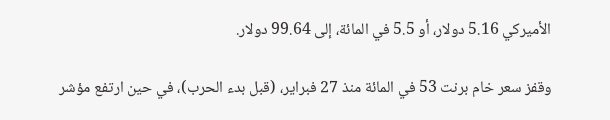الأميركي 5.16 دولار، أو 5.5 في المائة، إلى 99.64 دولار.

وقفز سعر خام برنت 53 في المائة منذ 27 فبراير، (قبل بدء الحرب)، في حين ارتفع مؤشر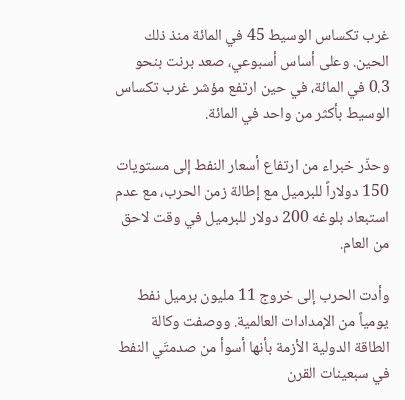غرب تكساس الوسيط 45 في المائة منذ ذلك الحين. وعلى أساس أسبوعي، ‌صعد برنت ‌بنحو 0.3 في المائة، في حين ارتفع مؤشر ‌غرب تكساس الوسيط بأكثر من واحد في المائة.

وحذّر خبراء من ارتفاع أسعار النفط إلى مستويات 150 دولاراً للبرميل مع إطالة زمن الحرب، مع عدم استبعاد بلوغه 200 دولار للبرميل في وقت لاحق من العام.

وأدت الحرب إلى خروج 11 مليون برميل نفط يومياً من الإمدادات العالمية. ووصفت وكالة الطاقة الدولية الأزمة بأنها أسوأ من صدمتَي النفط في سبعينات القرن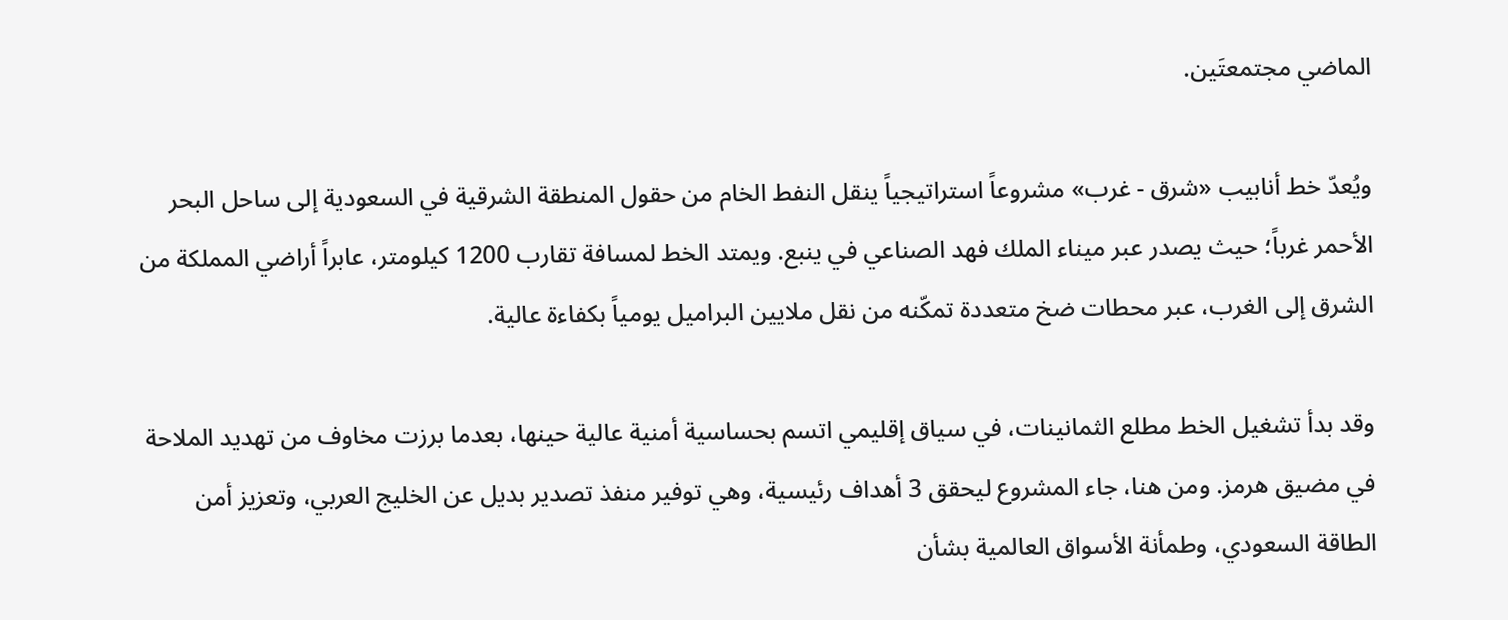الماضي مجتمعتَين.

ويُعدّ خط أنابيب «شرق - غرب» مشروعاً استراتيجياً ينقل النفط الخام من حقول المنطقة الشرقية في السعودية إلى ساحل البحر الأحمر غرباً؛ حيث يصدر عبر ميناء الملك فهد الصناعي في ينبع. ويمتد الخط لمسافة تقارب 1200 كيلومتر، عابراً أراضي المملكة من الشرق إلى الغرب، عبر محطات ضخ متعددة تمكّنه من نقل ملايين البراميل يومياً بكفاءة عالية.

وقد بدأ تشغيل الخط مطلع الثمانينات، في سياق إقليمي اتسم بحساسية أمنية عالية حينها، بعدما برزت مخاوف من تهديد الملاحة في مضيق هرمز. ومن هنا، جاء المشروع ليحقق 3 أهداف رئيسية، وهي توفير منفذ تصدير بديل عن الخليج العربي، وتعزيز أمن الطاقة السعودي، وطمأنة الأسواق العالمية بشأن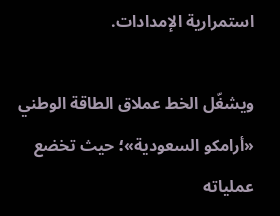استمرارية الإمدادات.

ويشغّل الخط عملاق الطاقة الوطني «أرامكو السعودية»؛ حيث تخضع عملياته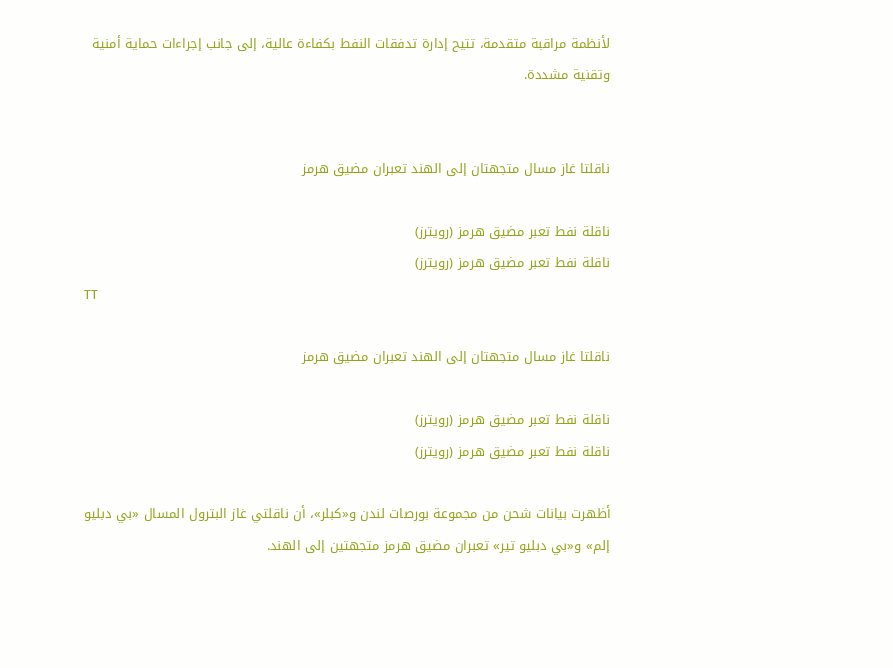لأنظمة مراقبة متقدمة، تتيح إدارة تدفقات النفط بكفاءة عالية، إلى جانب إجراءات حماية أمنية وتقنية مشددة.


ناقلتا غاز مسال متجهتان إلى الهند تعبران مضيق هرمز

ناقلة نفط تعبر مضيق هرمز (رويترز)
ناقلة نفط تعبر مضيق هرمز (رويترز)
TT

ناقلتا غاز مسال متجهتان إلى الهند تعبران مضيق هرمز

ناقلة نفط تعبر مضيق هرمز (رويترز)
ناقلة نفط تعبر مضيق هرمز (رويترز)

أظهرت بيانات شحن من مجموعة بورصات لندن و«كبلر»، أن ناقلتي غاز البترول المسال «بي دبليو إلم» و«بي دبليو تير» تعبران مضيق هرمز متجهتين إلى الهند.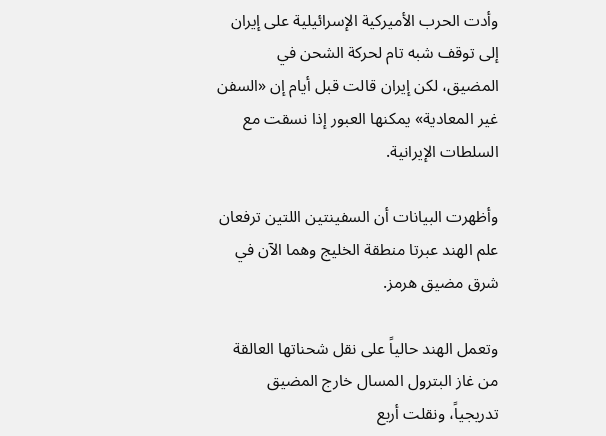وأدت الحرب الأميركية الإسرائيلية على إيران إلى توقف شبه تام لحركة الشحن في المضيق، لكن إيران قالت قبل أيام إن «السفن غير المعادية» يمكنها العبور إذا نسقت مع السلطات الإيرانية.

وأظهرت البيانات أن السفينتين اللتين ترفعان علم الهند عبرتا منطقة الخليج وهما الآن في شرق مضيق هرمز.

وتعمل الهند حالياً على نقل شحناتها العالقة من غاز البترول المسال خارج المضيق تدريجياً، ونقلت أربع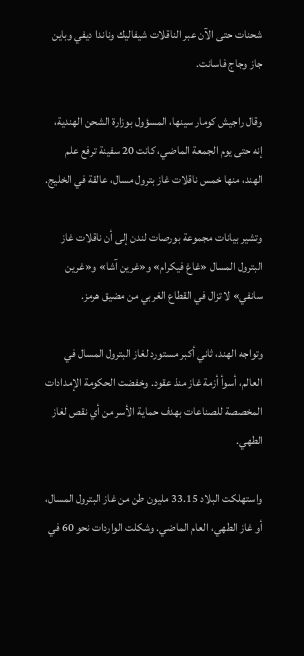شحنات حتى الآن عبر الناقلات شيفاليك وناندا ديفي وباين جاز وجاج فاسانت.

وقال راجيش كومار سينها، المسؤول بوزارة الشحن الهندية، إنه حتى يوم الجمعة الماضي، كانت 20 سفينة ترفع علم الهند، منها خمس ناقلات غاز بترول مسال، عالقة في الخليج.

وتشير بيانات مجموعة بورصات لندن إلى أن ناقلات غاز البترول المسال «غاغ فيكرام» و«غرين آشا» و«غرين سانفي» لا تزال في القطاع الغربي من مضيق هرمز.

وتواجه الهند، ثاني أكبر مستورد لغاز البترول المسال في العالم، أسوأ أزمة غاز منذ عقود. وخفضت الحكومة الإمدادات المخصصة للصناعات بهدف حماية الأسر من أي نقص لغاز الطهي.

واستهلكت البلاد 33.15 مليون طن من غاز البترول المسال، أو غاز الطهي، العام الماضي. وشكلت الواردات نحو 60 في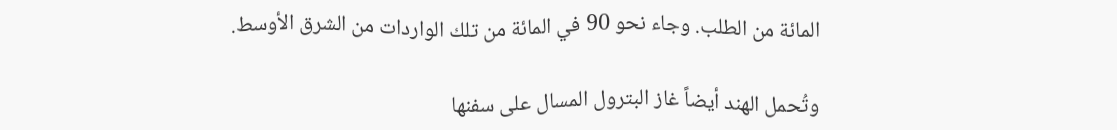المائة من الطلب. وجاء نحو 90 في المائة من تلك الواردات من الشرق الأوسط.

وتُحمل الهند أيضاً غاز البترول المسال على سفنها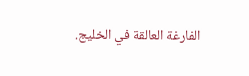الفارغة العالقة في الخليج.